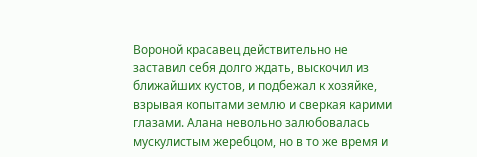Вороной красавец действительно не заставил себя долго ждать, выскочил из ближайших кустов, и подбежал к хозяйке, взрывая копытами землю и сверкая карими глазами. Алана невольно залюбовалась мускулистым жеребцом, но в то же время и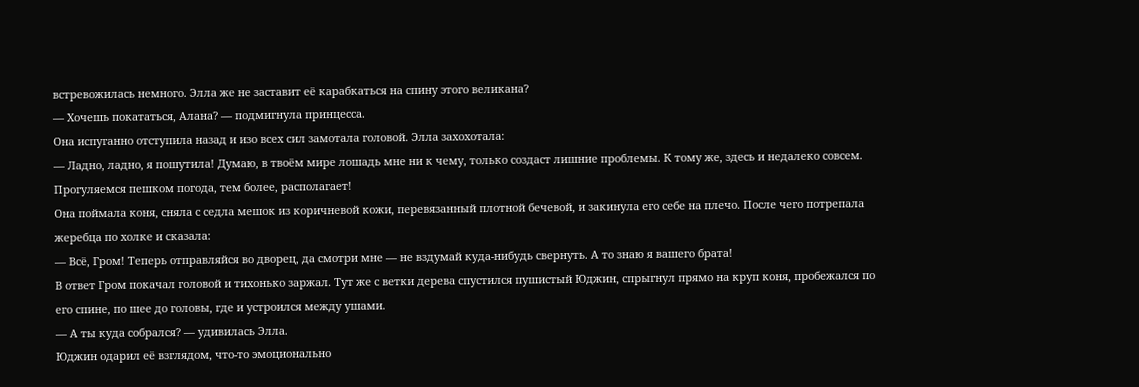встревожилась немного. Элла же не заставит её карабкаться на спину этого великана?
— Хочешь покататься, Алана? — подмигнула принцесса.
Она испуганно отступила назад и изо всех сил замотала головой. Элла захохотала:
— Ладно, ладно, я пошутила! Думаю, в твоём мире лошадь мне ни к чему, только создаст лишние проблемы. К тому же, здесь и недалеко совсем. Прогуляемся пешком погода, тем более, располагает!
Она поймала коня, сняла с седла мешок из коричневой кожи, перевязанный плотной бечевой, и закинула его себе на плечо. После чего потрепала жеребца по холке и сказала:
— Всё, Гром! Теперь отправляйся во дворец, да смотри мне — не вздумай куда-нибудь свернуть. А то знаю я вашего брата!
В ответ Гром покачал головой и тихонько заржал. Тут же с ветки дерева спустился пушистый Юджин, спрыгнул прямо на круп коня, пробежался по его спине, по шее до головы, где и устроился между ушами.
— А ты куда собрался? — удивилась Элла.
Юджин одарил её взглядом, что-то эмоционально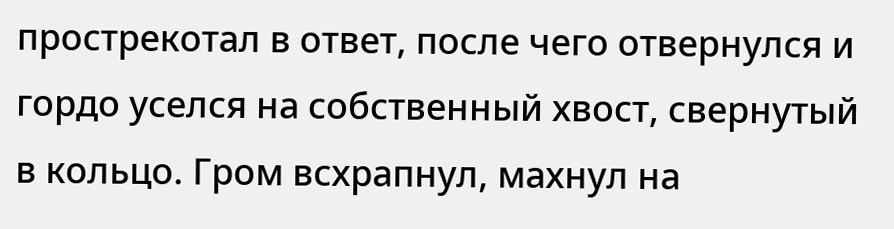прострекотал в ответ, после чего отвернулся и гордо уселся на собственный хвост, свернутый в кольцо. Гром всхрапнул, махнул на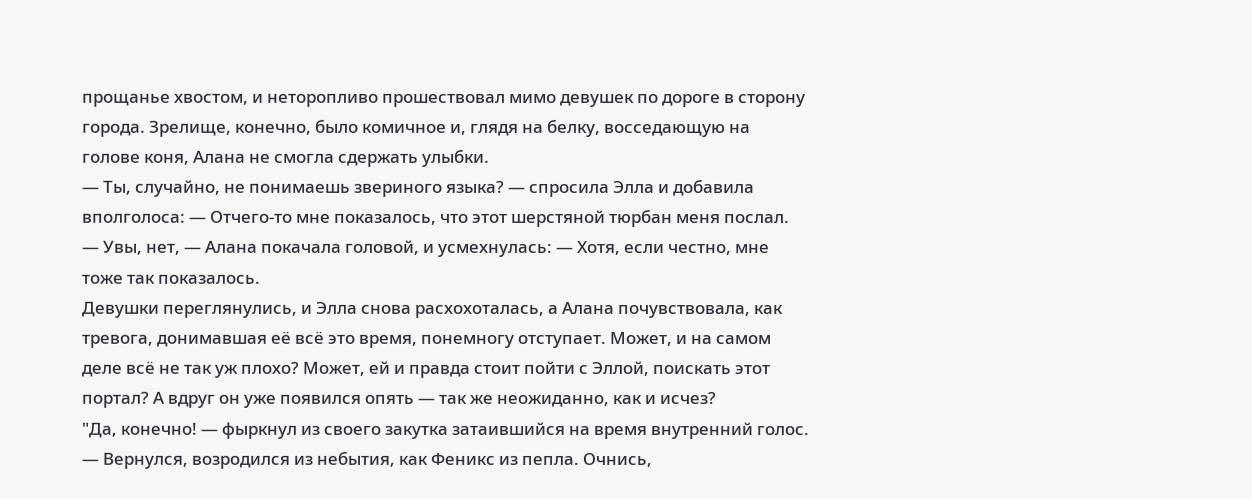прощанье хвостом, и неторопливо прошествовал мимо девушек по дороге в сторону города. Зрелище, конечно, было комичное и, глядя на белку, восседающую на голове коня, Алана не смогла сдержать улыбки.
— Ты, случайно, не понимаешь звериного языка? — спросила Элла и добавила вполголоса: — Отчего-то мне показалось, что этот шерстяной тюрбан меня послал.
— Увы, нет, — Алана покачала головой, и усмехнулась: — Хотя, если честно, мне тоже так показалось.
Девушки переглянулись, и Элла снова расхохоталась, а Алана почувствовала, как тревога, донимавшая её всё это время, понемногу отступает. Может, и на самом деле всё не так уж плохо? Может, ей и правда стоит пойти с Эллой, поискать этот портал? А вдруг он уже появился опять — так же неожиданно, как и исчез?
"Да, конечно! — фыркнул из своего закутка затаившийся на время внутренний голос. — Вернулся, возродился из небытия, как Феникс из пепла. Очнись,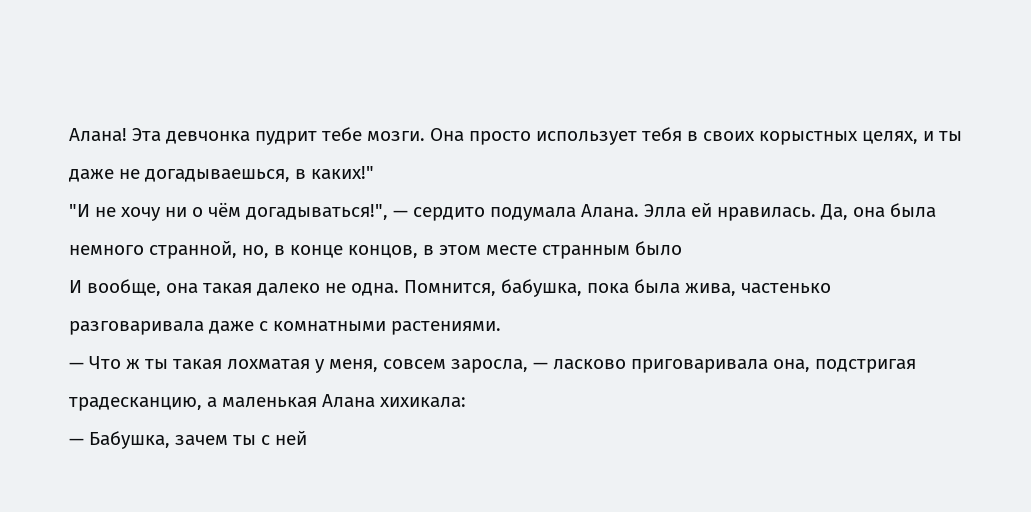Алана! Эта девчонка пудрит тебе мозги. Она просто использует тебя в своих корыстных целях, и ты даже не догадываешься, в каких!"
"И не хочу ни о чём догадываться!", — сердито подумала Алана. Элла ей нравилась. Да, она была немного странной, но, в конце концов, в этом месте странным было
И вообще, она такая далеко не одна. Помнится, бабушка, пока была жива, частенько разговаривала даже с комнатными растениями.
— Что ж ты такая лохматая у меня, совсем заросла, — ласково приговаривала она, подстригая традесканцию, а маленькая Алана хихикала:
— Бабушка, зачем ты с ней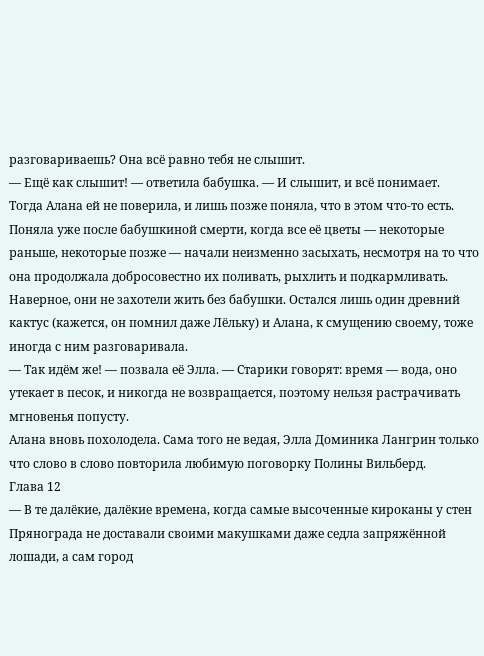разговариваешь? Она всё равно тебя не слышит.
— Ещё как слышит! — ответила бабушка. — И слышит, и всё понимает.
Тогда Алана ей не поверила, и лишь позже поняла, что в этом что-то есть. Поняла уже после бабушкиной смерти, когда все её цветы — некоторые раньше, некоторые позже — начали неизменно засыхать, несмотря на то что она продолжала добросовестно их поливать, рыхлить и подкармливать. Наверное, они не захотели жить без бабушки. Остался лишь один древний кактус (кажется, он помнил даже Лёльку) и Алана, к смущению своему, тоже иногда с ним разговаривала.
— Так идём же! — позвала её Элла. — Старики говорят: время — вода, оно утекает в песок, и никогда не возвращается, поэтому нельзя растрачивать мгновенья попусту.
Алана вновь похолодела. Сама того не ведая, Элла Доминика Лангрин только что слово в слово повторила любимую поговорку Полины Вильберд.
Глава 12
— В те далёкие, далёкие времена, когда самые высоченные кироканы у стен Прянограда не доставали своими макушками даже седла запряжённой лошади, а сам город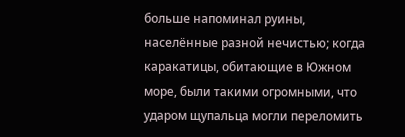больше напоминал руины, населённые разной нечистью; когда каракатицы, обитающие в Южном море, были такими огромными, что ударом щупальца могли переломить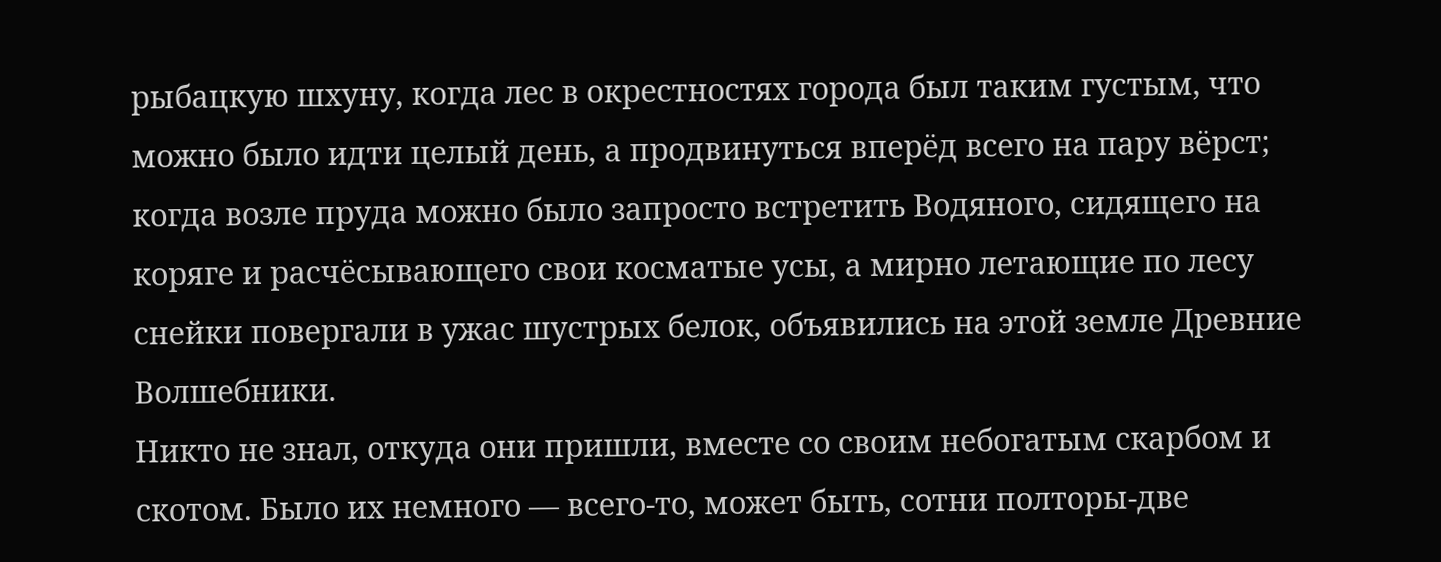рыбацкую шхуну, когда лес в окрестностях города был таким густым, что можно было идти целый день, а продвинуться вперёд всего на пару вёрст; когда возле пруда можно было запросто встретить Водяного, сидящего на коряге и расчёсывающего свои косматые усы, а мирно летающие по лесу снейки повергали в ужас шустрых белок, объявились на этой земле Древние Волшебники.
Никто не знал, откуда они пришли, вместе со своим небогатым скарбом и скотом. Было их немного — всего-то, может быть, сотни полторы-две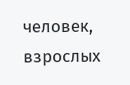человек, взрослых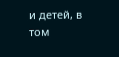и детей, в том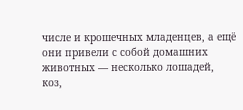числе и крошечных младенцев, а ещё они привели с собой домашних животных — несколько лошадей, коз,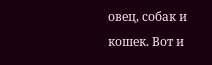овец, собак и кошек. Вот и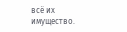всё их имущество.